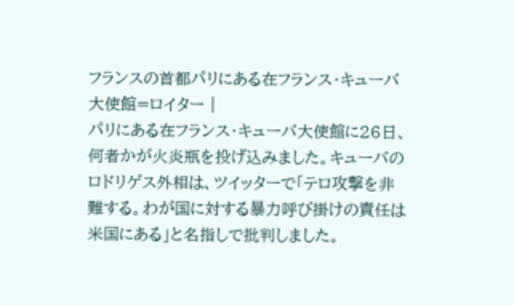フランスの首都パリにある在フランス・キューバ大使館=ロイター |
パリにある在フランス・キューバ大使館に26日、何者かが火炎瓶を投げ込みました。キューバのロドリゲス外相は、ツイッターで「テロ攻撃を非難する。わが国に対する暴力呼び掛けの責任は米国にある」と名指しで批判しました。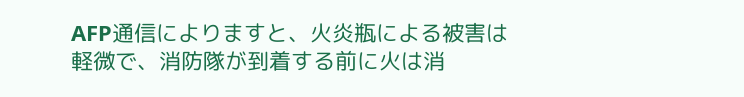AFP通信によりますと、火炎瓶による被害は軽微で、消防隊が到着する前に火は消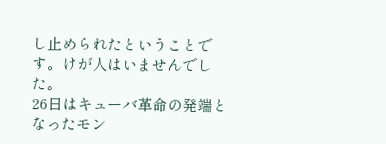し止められたということです。けが人はいませんでした。
26日はキューバ革命の発端となったモン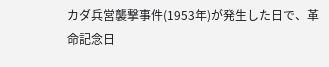カダ兵営襲撃事件(1953年)が発生した日で、革命記念日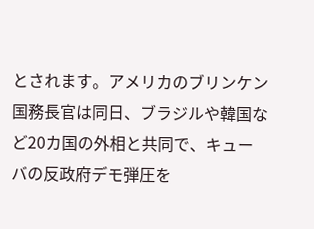とされます。アメリカのブリンケン国務長官は同日、ブラジルや韓国など20カ国の外相と共同で、キューバの反政府デモ弾圧を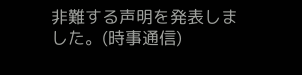非難する声明を発表しました。(時事通信)